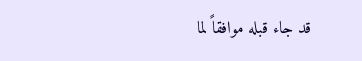قد جاء قبله موافقاً لما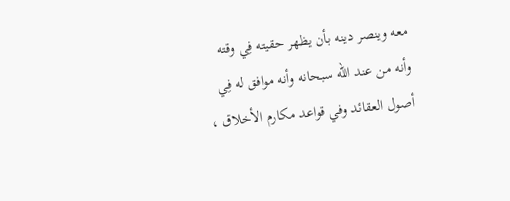معه وينصر دينه بأن يظهر حقيته فِي وقته وأنه من عند الله سبحانه وأنه موافق له فِي أصول العقائد وفي قواعد مكارم الأخلاق ،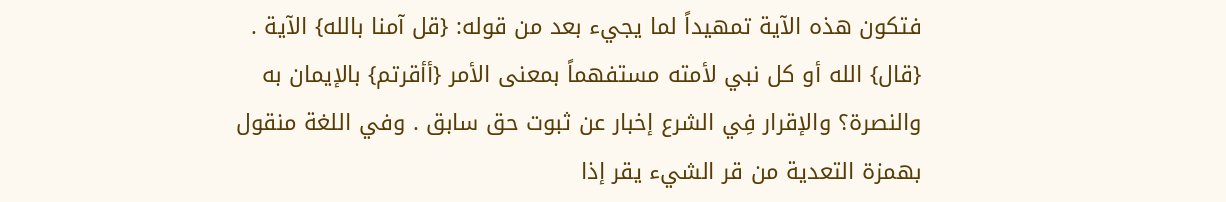فتكون هذه الآية تمهيداً لما يجيء بعد من قوله: {قل آمنا بالله} الآية . {قال} الله أو كل نبي لأمته مستفهماً بمعنى الأمر {أأقرتم} بالإيمان به والنصرة؟ والإقرار فِي الشرع إخبار عن ثبوت حق سابق . وفي اللغة منقول بهمزة التعدية من قر الشيء يقر إذا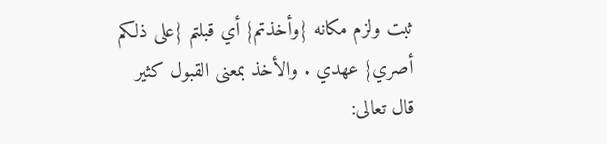ثبت ولزم مكانه {وأخذتم} أي قبلتم {على ذلكم أصري} عهدي . والأخذ بمعنى القبول كثير قال تعالى: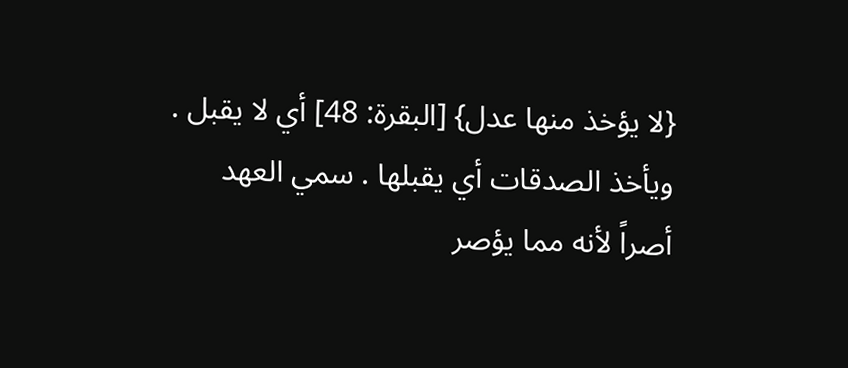{لا يؤخذ منها عدل} [البقرة: 48] أي لا يقبل . ويأخذ الصدقات أي يقبلها . سمي العهد أصراً لأنه مما يؤصر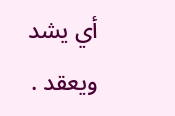أي يشد ويعقد .